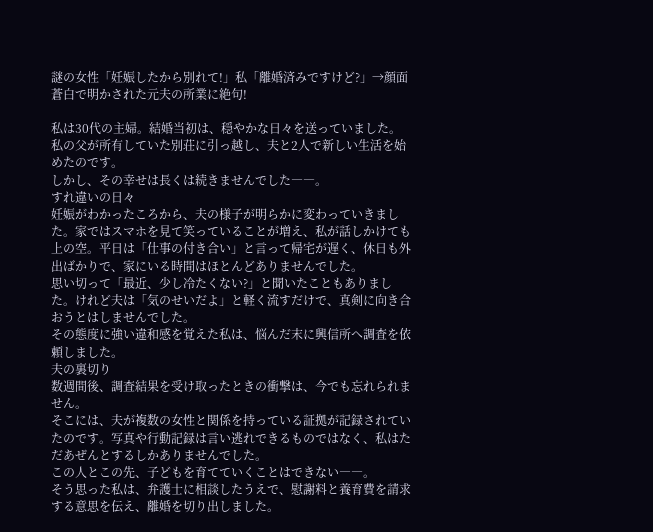謎の女性「妊娠したから別れて!」私「離婚済みですけど?」→顔面蒼白で明かされた元夫の所業に絶句!

私は30代の主婦。結婚当初は、穏やかな日々を送っていました。私の父が所有していた別荘に引っ越し、夫と2人で新しい生活を始めたのです。
しかし、その幸せは長くは続きませんでした――。
すれ違いの日々
妊娠がわかったころから、夫の様子が明らかに変わっていきました。家ではスマホを見て笑っていることが増え、私が話しかけても上の空。平日は「仕事の付き合い」と言って帰宅が遅く、休日も外出ばかりで、家にいる時間はほとんどありませんでした。
思い切って「最近、少し冷たくない?」と聞いたこともありました。けれど夫は「気のせいだよ」と軽く流すだけで、真剣に向き合おうとはしませんでした。
その態度に強い違和感を覚えた私は、悩んだ末に興信所へ調査を依頼しました。
夫の裏切り
数週間後、調査結果を受け取ったときの衝撃は、今でも忘れられません。
そこには、夫が複数の女性と関係を持っている証拠が記録されていたのです。写真や行動記録は言い逃れできるものではなく、私はただあぜんとするしかありませんでした。
この人とこの先、子どもを育てていくことはできない――。
そう思った私は、弁護士に相談したうえで、慰謝料と養育費を請求する意思を伝え、離婚を切り出しました。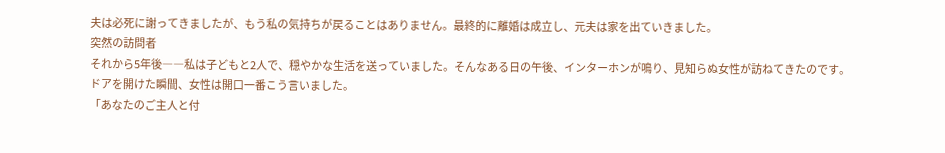夫は必死に謝ってきましたが、もう私の気持ちが戻ることはありません。最終的に離婚は成立し、元夫は家を出ていきました。
突然の訪問者
それから5年後――私は子どもと2人で、穏やかな生活を送っていました。そんなある日の午後、インターホンが鳴り、見知らぬ女性が訪ねてきたのです。
ドアを開けた瞬間、女性は開口一番こう言いました。
「あなたのご主人と付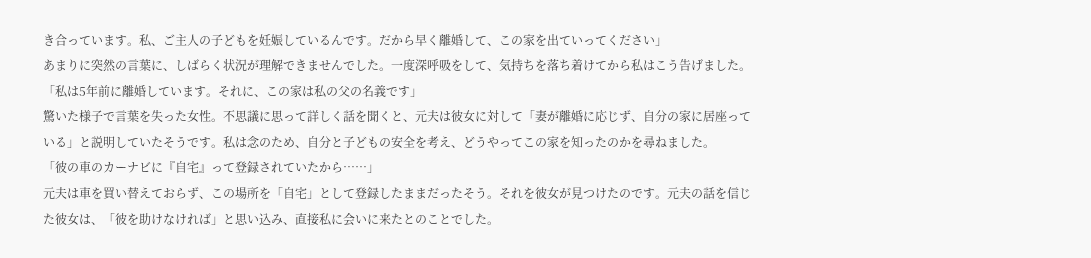き合っています。私、ご主人の子どもを妊娠しているんです。だから早く離婚して、この家を出ていってください」
あまりに突然の言葉に、しばらく状況が理解できませんでした。一度深呼吸をして、気持ちを落ち着けてから私はこう告げました。
「私は5年前に離婚しています。それに、この家は私の父の名義です」
驚いた様子で言葉を失った女性。不思議に思って詳しく話を聞くと、元夫は彼女に対して「妻が離婚に応じず、自分の家に居座っている」と説明していたそうです。私は念のため、自分と子どもの安全を考え、どうやってこの家を知ったのかを尋ねました。
「彼の車のカーナビに『自宅』って登録されていたから……」
元夫は車を買い替えておらず、この場所を「自宅」として登録したままだったそう。それを彼女が見つけたのです。元夫の話を信じた彼女は、「彼を助けなければ」と思い込み、直接私に会いに来たとのことでした。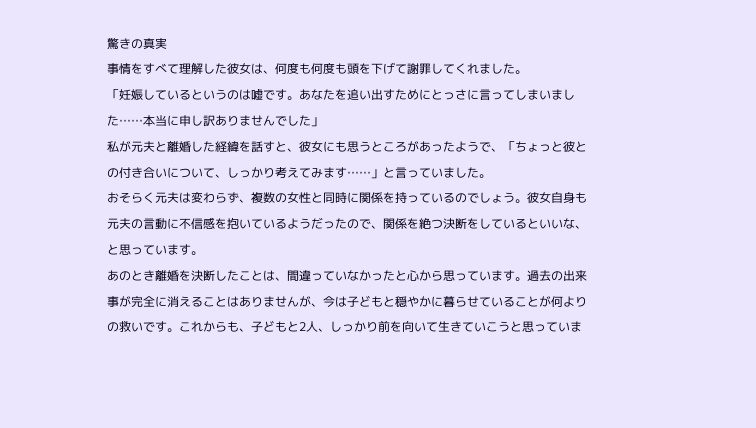驚きの真実
事情をすべて理解した彼女は、何度も何度も頭を下げて謝罪してくれました。
「妊娠しているというのは嘘です。あなたを追い出すためにとっさに言ってしまいました……本当に申し訳ありませんでした」
私が元夫と離婚した経緯を話すと、彼女にも思うところがあったようで、「ちょっと彼との付き合いについて、しっかり考えてみます……」と言っていました。
おそらく元夫は変わらず、複数の女性と同時に関係を持っているのでしょう。彼女自身も元夫の言動に不信感を抱いているようだったので、関係を絶つ決断をしているといいな、と思っています。
あのとき離婚を決断したことは、間違っていなかったと心から思っています。過去の出来事が完全に消えることはありませんが、今は子どもと穏やかに暮らせていることが何よりの救いです。これからも、子どもと2人、しっかり前を向いて生きていこうと思っていま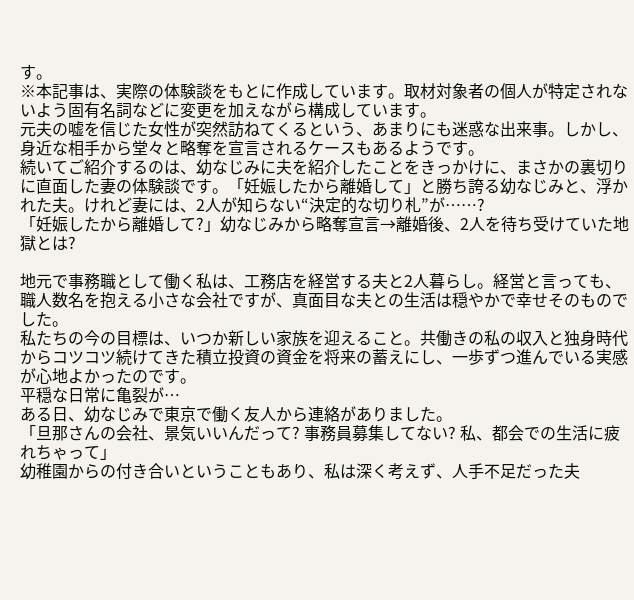す。
※本記事は、実際の体験談をもとに作成しています。取材対象者の個人が特定されないよう固有名詞などに変更を加えながら構成しています。
元夫の嘘を信じた女性が突然訪ねてくるという、あまりにも迷惑な出来事。しかし、身近な相手から堂々と略奪を宣言されるケースもあるようです。
続いてご紹介するのは、幼なじみに夫を紹介したことをきっかけに、まさかの裏切りに直面した妻の体験談です。「妊娠したから離婚して」と勝ち誇る幼なじみと、浮かれた夫。けれど妻には、2人が知らない“決定的な切り札”が……?
「妊娠したから離婚して?」幼なじみから略奪宣言→離婚後、2人を待ち受けていた地獄とは?

地元で事務職として働く私は、工務店を経営する夫と2人暮らし。経営と言っても、職人数名を抱える小さな会社ですが、真面目な夫との生活は穏やかで幸せそのものでした。
私たちの今の目標は、いつか新しい家族を迎えること。共働きの私の収入と独身時代からコツコツ続けてきた積立投資の資金を将来の蓄えにし、一歩ずつ進んでいる実感が心地よかったのです。
平穏な日常に亀裂が…
ある日、幼なじみで東京で働く友人から連絡がありました。
「旦那さんの会社、景気いいんだって? 事務員募集してない? 私、都会での生活に疲れちゃって」
幼稚園からの付き合いということもあり、私は深く考えず、人手不足だった夫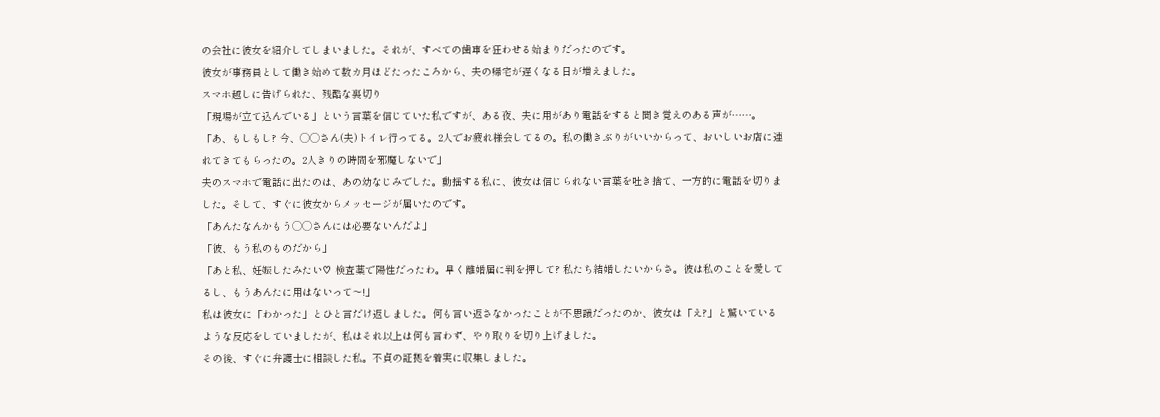の会社に彼女を紹介してしまいました。それが、すべての歯車を狂わせる始まりだったのです。
彼女が事務員として働き始めて数カ月ほどたったころから、夫の帰宅が遅くなる日が増えました。
スマホ越しに告げられた、残酷な裏切り
「現場が立て込んでいる」という言葉を信じていた私ですが、ある夜、夫に用があり電話をすると聞き覚えのある声が……。
「あ、もしもし? 今、◯◯さん(夫)トイレ行ってる。2人でお疲れ様会してるの。私の働きぶりがいいからって、おいしいお店に連れてきてもらったの。2人きりの時間を邪魔しないで」
夫のスマホで電話に出たのは、あの幼なじみでした。動揺する私に、彼女は信じられない言葉を吐き捨て、一方的に電話を切りました。そして、すぐに彼女からメッセージが届いたのです。
「あんたなんかもう◯◯さんには必要ないんだよ」
「彼、もう私のものだから」
「あと私、妊娠したみたい♡ 検査薬で陽性だったわ。早く離婚届に判を押して? 私たち結婚したいからさ。彼は私のことを愛してるし、もうあんたに用はないって〜!」
私は彼女に「わかった」とひと言だけ返しました。何も言い返さなかったことが不思議だったのか、彼女は「え?」と驚いているような反応をしていましたが、私はそれ以上は何も言わず、やり取りを切り上げました。
その後、すぐに弁護士に相談した私。不貞の証拠を着実に収集しました。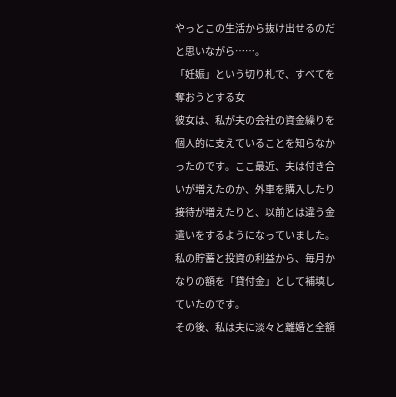やっとこの生活から抜け出せるのだと思いながら……。
「妊娠」という切り札で、すべてを奪おうとする女
彼女は、私が夫の会社の資金繰りを個人的に支えていることを知らなかったのです。ここ最近、夫は付き合いが増えたのか、外車を購入したり接待が増えたりと、以前とは違う金遣いをするようになっていました。
私の貯蓄と投資の利益から、毎月かなりの額を「貸付金」として補填していたのです。
その後、私は夫に淡々と離婚と全額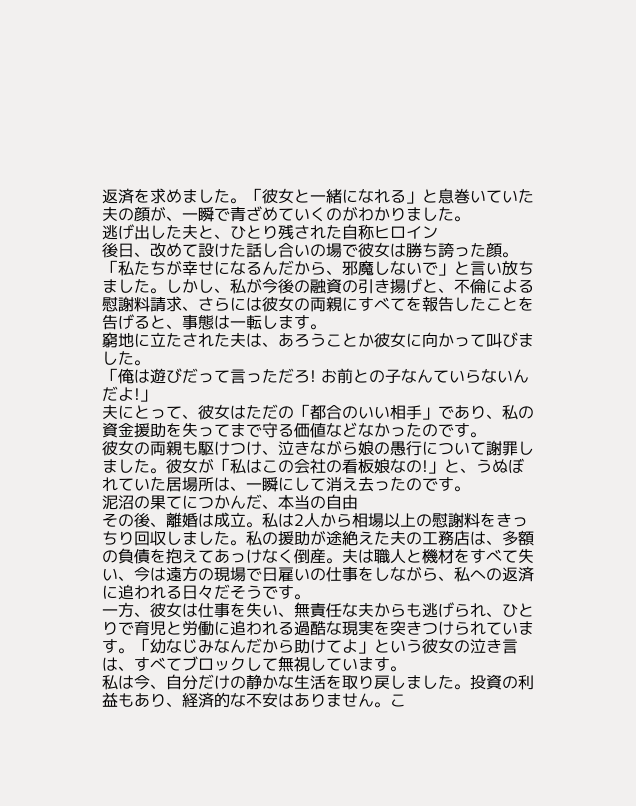返済を求めました。「彼女と一緒になれる」と息巻いていた夫の顔が、一瞬で青ざめていくのがわかりました。
逃げ出した夫と、ひとり残された自称ヒロイン
後日、改めて設けた話し合いの場で彼女は勝ち誇った顔。
「私たちが幸せになるんだから、邪魔しないで」と言い放ちました。しかし、私が今後の融資の引き揚げと、不倫による慰謝料請求、さらには彼女の両親にすべてを報告したことを告げると、事態は一転します。
窮地に立たされた夫は、あろうことか彼女に向かって叫びました。
「俺は遊びだって言っただろ! お前との子なんていらないんだよ!」
夫にとって、彼女はただの「都合のいい相手」であり、私の資金援助を失ってまで守る価値などなかったのです。
彼女の両親も駆けつけ、泣きながら娘の愚行について謝罪しました。彼女が「私はこの会社の看板娘なの!」と、うぬぼれていた居場所は、一瞬にして消え去ったのです。
泥沼の果てにつかんだ、本当の自由
その後、離婚は成立。私は2人から相場以上の慰謝料をきっちり回収しました。私の援助が途絶えた夫の工務店は、多額の負債を抱えてあっけなく倒産。夫は職人と機材をすべて失い、今は遠方の現場で日雇いの仕事をしながら、私への返済に追われる日々だそうです。
一方、彼女は仕事を失い、無責任な夫からも逃げられ、ひとりで育児と労働に追われる過酷な現実を突きつけられています。「幼なじみなんだから助けてよ」という彼女の泣き言は、すべてブロックして無視しています。
私は今、自分だけの静かな生活を取り戻しました。投資の利益もあり、経済的な不安はありません。こ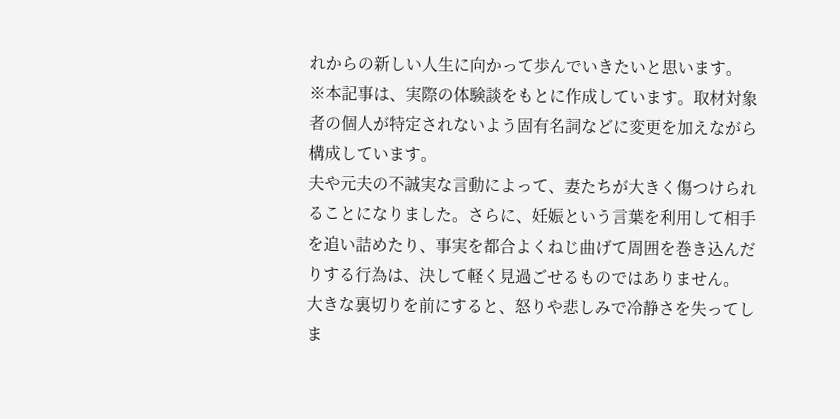れからの新しい人生に向かって歩んでいきたいと思います。
※本記事は、実際の体験談をもとに作成しています。取材対象者の個人が特定されないよう固有名詞などに変更を加えながら構成しています。
夫や元夫の不誠実な言動によって、妻たちが大きく傷つけられることになりました。さらに、妊娠という言葉を利用して相手を追い詰めたり、事実を都合よくねじ曲げて周囲を巻き込んだりする行為は、決して軽く見過ごせるものではありません。
大きな裏切りを前にすると、怒りや悲しみで冷静さを失ってしま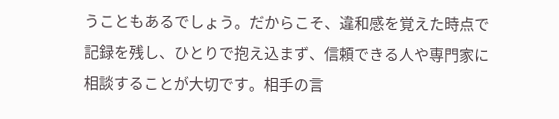うこともあるでしょう。だからこそ、違和感を覚えた時点で記録を残し、ひとりで抱え込まず、信頼できる人や専門家に相談することが大切です。相手の言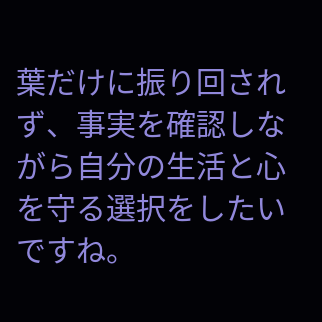葉だけに振り回されず、事実を確認しながら自分の生活と心を守る選択をしたいですね。